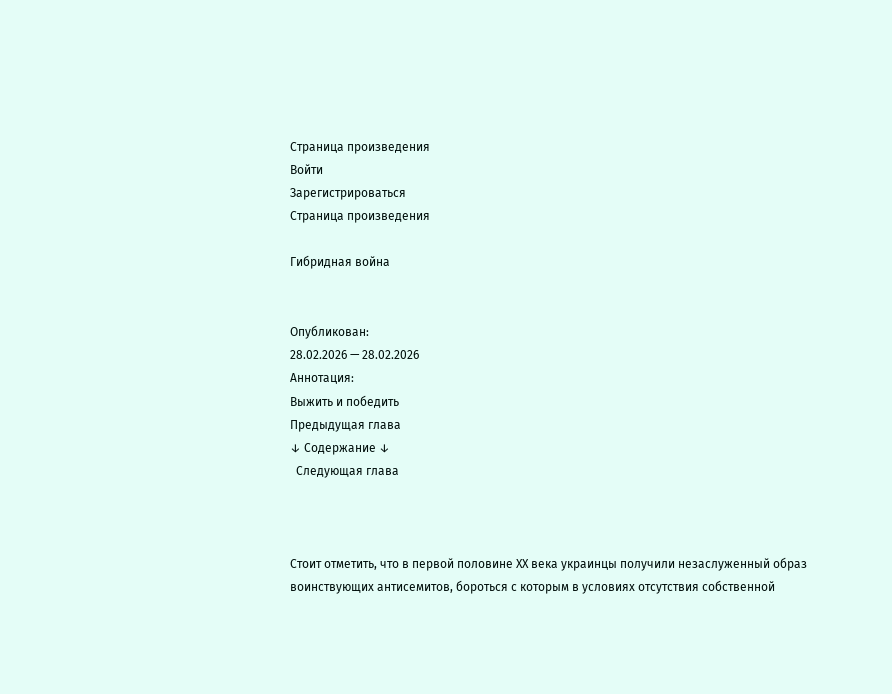Страница произведения
Войти
Зарегистрироваться
Страница произведения

Гибридная война


Опубликован:
28.02.2026 — 28.02.2026
Аннотация:
Выжить и победить
Предыдущая глава
↓ Содержание ↓
  Следующая глава



Стоит отметить, что в первой половине ХХ века украинцы получили незаслуженный образ воинствующих антисемитов, бороться с которым в условиях отсутствия собственной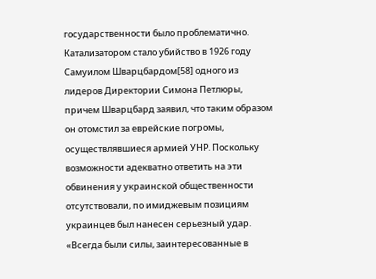государственности было проблематично. Катализатором стало убийство в 1926 году Самуилом Шварцбардом[58] одного из лидеров Директории Симона Петлюры, причем Шварцбард заявил, что таким образом он отомстил за еврейские погромы, осуществлявшиеся армией УНР. Поскольку возможности адекватно ответить на эти обвинения у украинской общественности отсутствовали, по имиджевым позициям украинцев был нанесен серьезный удар. «Всегда были силы, заинтересованные в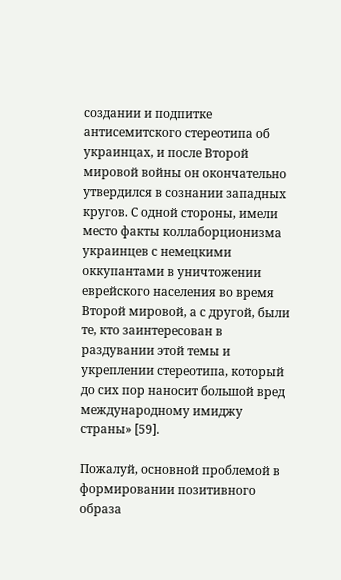создании и подпитке антисемитского стереотипа об украинцах, и после Второй мировой войны он окончательно утвердился в сознании западных кругов. С одной стороны, имели место факты коллаборционизма украинцев с немецкими оккупантами в уничтожении еврейского населения во время Второй мировой, а с другой, были те, кто заинтересован в раздувании этой темы и укреплении стереотипа, который до сих пор наносит большой вред международному имиджу страны» [59].

Пожалуй, основной проблемой в формировании позитивного образа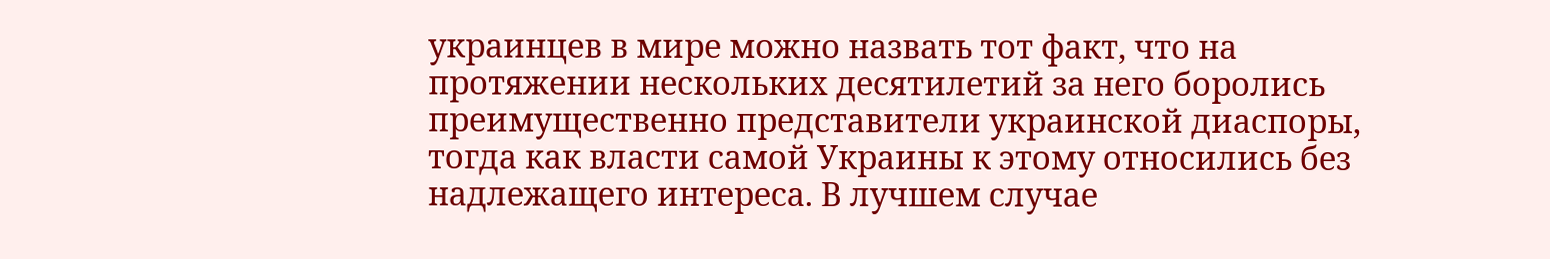украинцев в мире можно назвать тот факт, что на протяжении нескольких десятилетий за него боролись преимущественно представители украинской диаспоры, тогда как власти самой Украины к этому относились без надлежащего интереса. В лучшем случае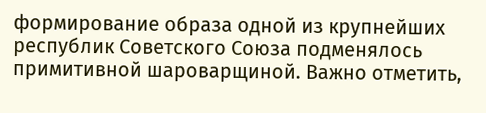формирование образа одной из крупнейших республик Советского Союза подменялось примитивной шароварщиной. Важно отметить,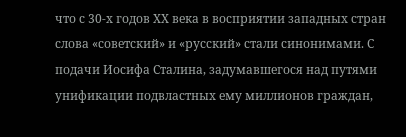что с 30-х годов ХХ века в восприятии западных стран слова «советский» и «русский» стали синонимами. С подачи Иосифа Сталина, задумавшегося над путями унификации подвластных ему миллионов граждан,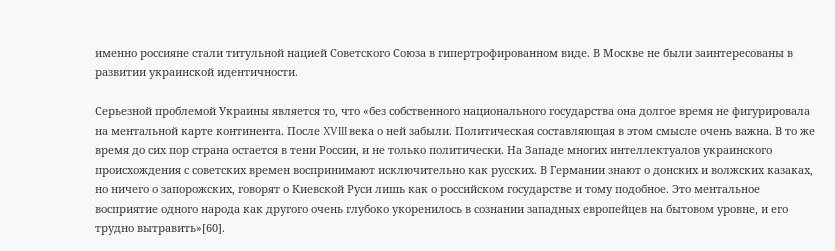именно россияне стали титульной нацией Советского Союза в гипертрофированном виде. В Москве не были заинтересованы в развитии украинской идентичности.

Серьезной проблемой Украины является то, что «без собственного национального государства она долгое время не фигурировала на ментальной карте континента. После XVIII века о ней забыли. Политическая составляющая в этом смысле очень важна. В то же время до сих пор страна остается в тени России, и не только политически. На Западе многих интеллектуалов украинского происхождения с советских времен воспринимают исключительно как русских. В Германии знают о донских и волжских казаках, но ничего о запорожских, говорят о Киевской Руси лишь как о российском государстве и тому подобное. Это ментальное восприятие одного народа как другого очень глубоко укоренилось в сознании западных европейцев на бытовом уровне, и его трудно вытравить»[60].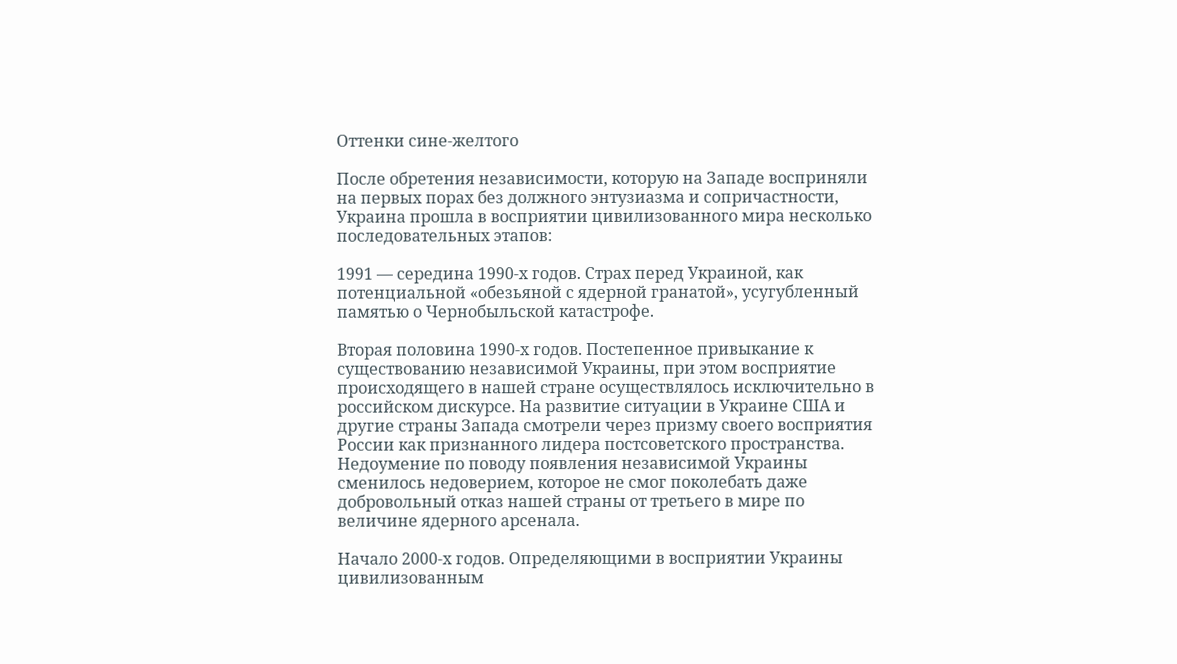Оттенки сине-желтого

После обретения независимости, которую на Западе восприняли на первых порах без должного энтузиазма и сопричастности, Украина прошла в восприятии цивилизованного мира несколько последовательных этапов:

1991 — середина 1990-х годов. Страх перед Украиной, как потенциальной «обезьяной с ядерной гранатой», усугубленный памятью о Чернобыльской катастрофе.

Вторая половина 1990-х годов. Постепенное привыкание к существованию независимой Украины, при этом восприятие происходящего в нашей стране осуществлялось исключительно в российском дискурсе. На развитие ситуации в Украине США и другие страны Запада смотрели через призму своего восприятия России как признанного лидера постсоветского пространства. Недоумение по поводу появления независимой Украины сменилось недоверием, которое не смог поколебать даже добровольный отказ нашей страны от третьего в мире по величине ядерного арсенала.

Начало 2000-х годов. Определяющими в восприятии Украины цивилизованным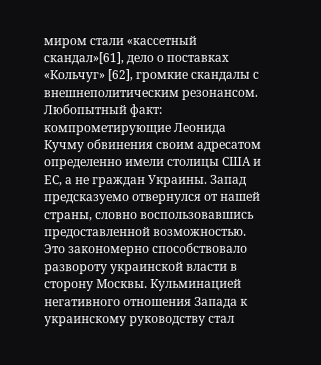миром стали «кассетный скандал»[61], дело о поставках «Кольчуг» [62], громкие скандалы с внешнеполитическим резонансом. Любопытный факт: компрометирующие Леонида Кучму обвинения своим адресатом определенно имели столицы США и ЕС, а не граждан Украины. Запад предсказуемо отвернулся от нашей страны, словно воспользовавшись предоставленной возможностью. Это закономерно способствовало развороту украинской власти в сторону Москвы. Кульминацией негативного отношения Запада к украинскому руководству стал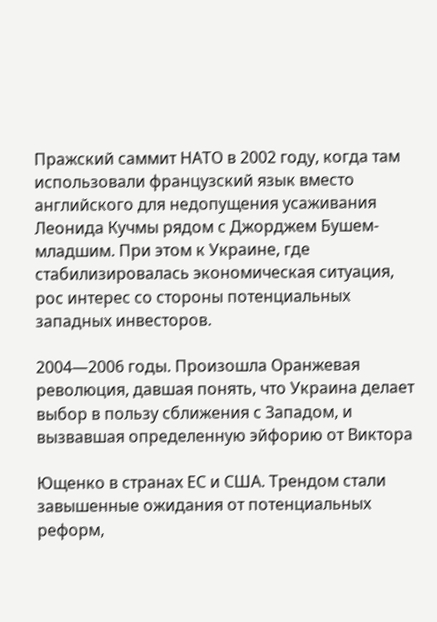Пражский саммит НАТО в 2002 году, когда там использовали французский язык вместо английского для недопущения усаживания Леонида Кучмы рядом с Джорджем Бушем-младшим. При этом к Украине, где стабилизировалась экономическая ситуация, рос интерес со стороны потенциальных западных инвесторов.

2004—2006 годы. Произошла Оранжевая революция, давшая понять, что Украина делает выбор в пользу сближения с Западом, и вызвавшая определенную эйфорию от Виктора

Ющенко в странах ЕС и США. Трендом стали завышенные ожидания от потенциальных реформ,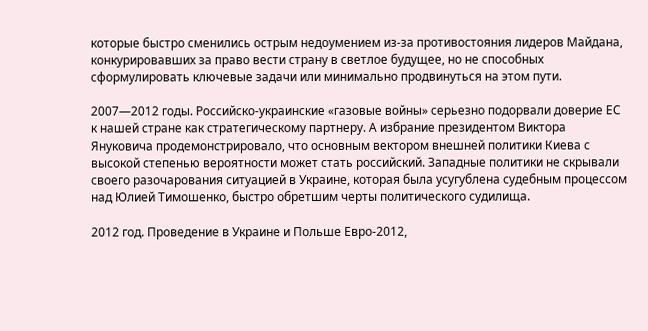которые быстро сменились острым недоумением из-за противостояния лидеров Майдана, конкурировавших за право вести страну в светлое будущее, но не способных сформулировать ключевые задачи или минимально продвинуться на этом пути.

2007—2012 годы. Российско-украинские «газовые войны» серьезно подорвали доверие ЕС к нашей стране как стратегическому партнеру. А избрание президентом Виктора Януковича продемонстрировало, что основным вектором внешней политики Киева с высокой степенью вероятности может стать российский. Западные политики не скрывали своего разочарования ситуацией в Украине, которая была усугублена судебным процессом над Юлией Тимошенко, быстро обретшим черты политического судилища.

2012 год. Проведение в Украине и Польше Евро-2012,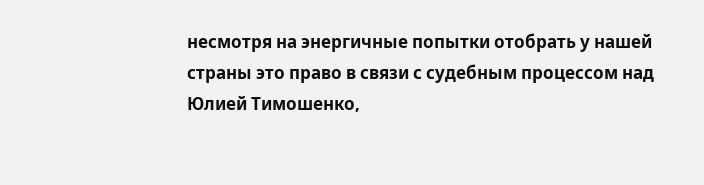несмотря на энергичные попытки отобрать у нашей страны это право в связи с судебным процессом над Юлией Тимошенко,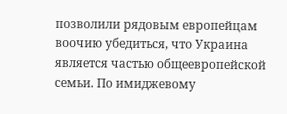позволили рядовым европейцам воочию убедиться, что Украина является частью общеевропейской семьи. По имиджевому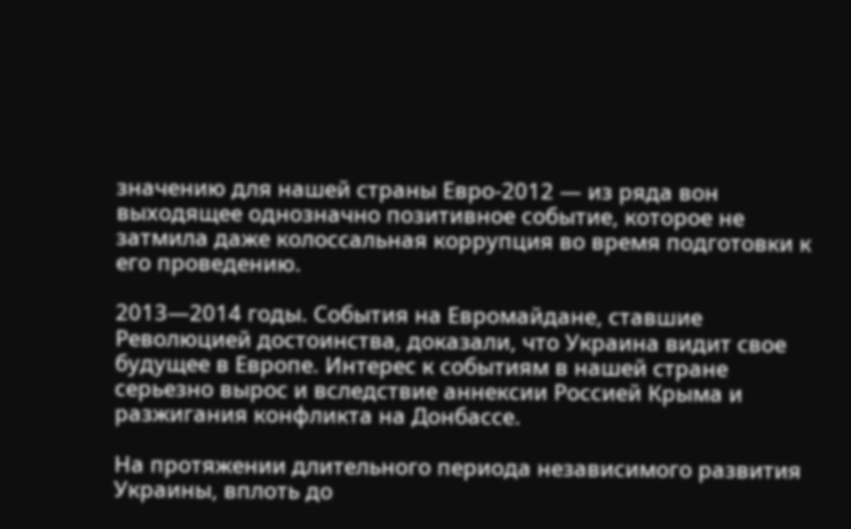значению для нашей страны Евро-2012 — из ряда вон выходящее однозначно позитивное событие, которое не затмила даже колоссальная коррупция во время подготовки к его проведению.

2013—2014 годы. События на Евромайдане, ставшие Революцией достоинства, доказали, что Украина видит свое будущее в Европе. Интерес к событиям в нашей стране серьезно вырос и вследствие аннексии Россией Крыма и разжигания конфликта на Донбассе.

На протяжении длительного периода независимого развития Украины, вплоть до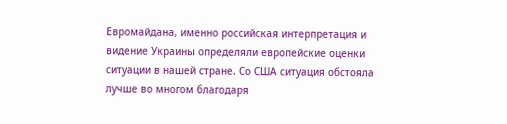Евромайдана, именно российская интерпретация и видение Украины определяли европейские оценки ситуации в нашей стране. Со США ситуация обстояла лучше во многом благодаря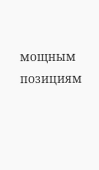мощным позициям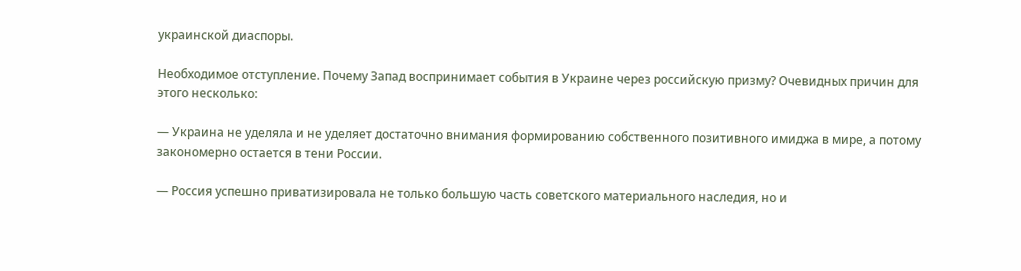украинской диаспоры.

Необходимое отступление. Почему Запад воспринимает события в Украине через российскую призму? Очевидных причин для этого несколько:

— Украина не уделяла и не уделяет достаточно внимания формированию собственного позитивного имиджа в мире, а потому закономерно остается в тени России.

— Россия успешно приватизировала не только большую часть советского материального наследия, но и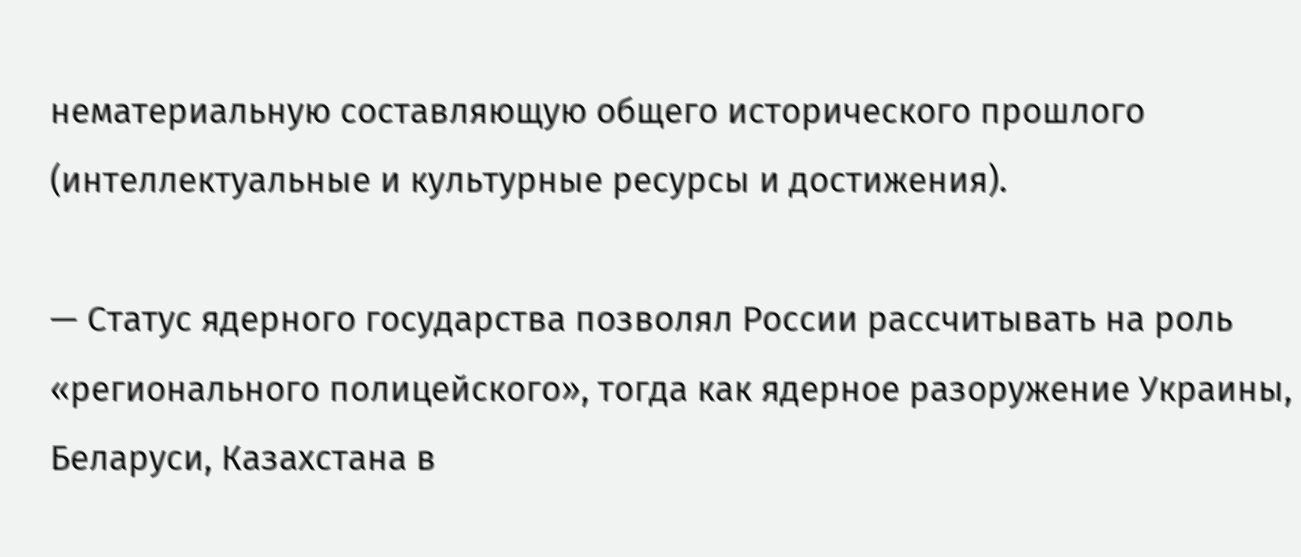нематериальную составляющую общего исторического прошлого (интеллектуальные и культурные ресурсы и достижения).

— Статус ядерного государства позволял России рассчитывать на роль «регионального полицейского», тогда как ядерное разоружение Украины, Беларуси, Казахстана в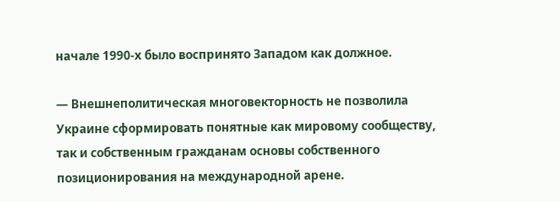начале 1990-х было воспринято Западом как должное.

— Внешнеполитическая многовекторность не позволила Украине сформировать понятные как мировому сообществу, так и собственным гражданам основы собственного позиционирования на международной арене.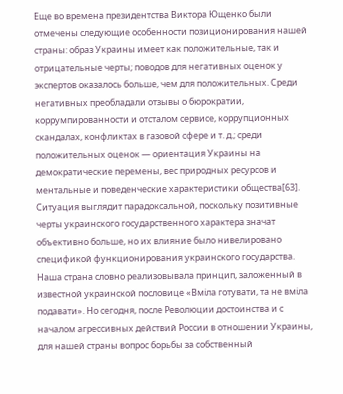Еще во времена президентства Виктора Ющенко были отмечены следующие особенности позиционирования нашей страны: образ Украины имеет как положительные, так и отрицательные черты; поводов для негативных оценок у экспертов оказалось больше, чем для положительных. Среди негативных преобладали отзывы о бюрократии, коррумпированности и отсталом сервисе, коррупционных скандалах, конфликтах в газовой сфере и т. д.; среди положительных оценок — ориентация Украины на демократические перемены, вес природных ресурсов и ментальные и поведенческие характеристики общества[63]. Ситуация выглядит парадоксальной, поскольку позитивные черты украинского государственного характера значат объективно больше, но их влияние было нивелировано спецификой функционирования украинского государства. Наша страна словно реализовывала принцип, заложенный в известной украинской пословице «Вміла готувати, та не вміла подавати». Но сегодня, после Революции достоинства и с началом агрессивных действий России в отношении Украины, для нашей страны вопрос борьбы за собственный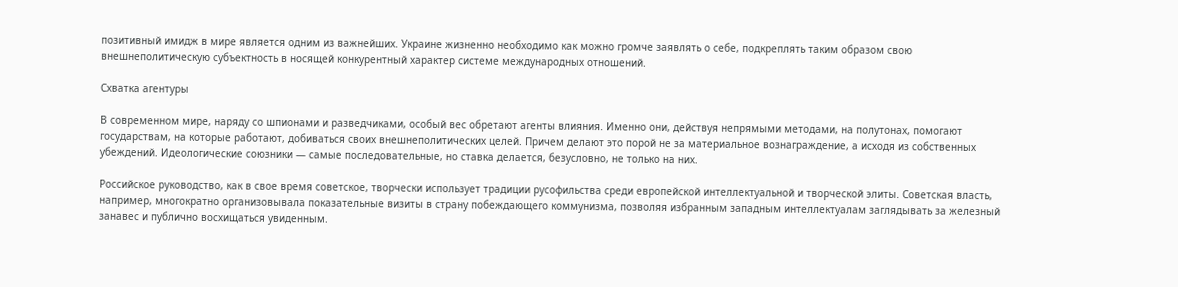позитивный имидж в мире является одним из важнейших. Украине жизненно необходимо как можно громче заявлять о себе, подкреплять таким образом свою внешнеполитическую субъектность в носящей конкурентный характер системе международных отношений.

Схватка агентуры

В современном мире, наряду со шпионами и разведчиками, особый вес обретают агенты влияния. Именно они, действуя непрямыми методами, на полутонах, помогают государствам, на которые работают, добиваться своих внешнеполитических целей. Причем делают это порой не за материальное вознаграждение, а исходя из собственных убеждений. Идеологические союзники — самые последовательные, но ставка делается, безусловно, не только на них.

Российское руководство, как в свое время советское, творчески использует традиции русофильства среди европейской интеллектуальной и творческой элиты. Советская власть, например, многократно организовывала показательные визиты в страну побеждающего коммунизма, позволяя избранным западным интеллектуалам заглядывать за железный занавес и публично восхищаться увиденным.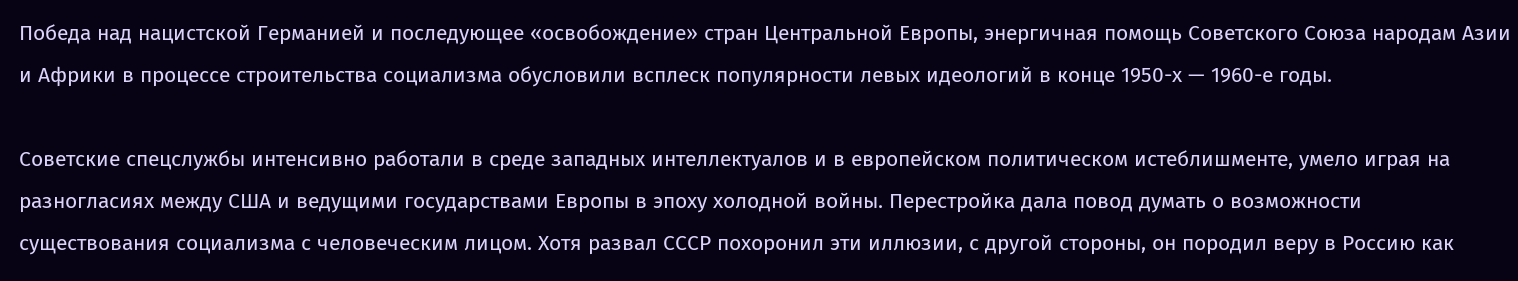Победа над нацистской Германией и последующее «освобождение» стран Центральной Европы, энергичная помощь Советского Союза народам Азии и Африки в процессе строительства социализма обусловили всплеск популярности левых идеологий в конце 1950-х — 1960-е годы.

Советские спецслужбы интенсивно работали в среде западных интеллектуалов и в европейском политическом истеблишменте, умело играя на разногласиях между США и ведущими государствами Европы в эпоху холодной войны. Перестройка дала повод думать о возможности существования социализма с человеческим лицом. Хотя развал СССР похоронил эти иллюзии, с другой стороны, он породил веру в Россию как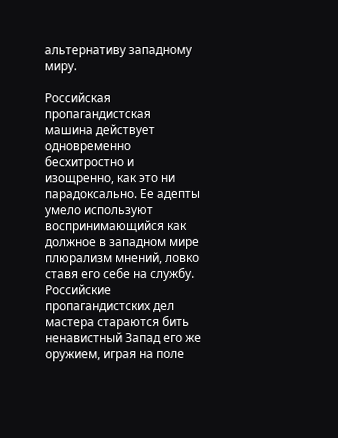альтернативу западному миру.

Российская пропагандистская машина действует одновременно бесхитростно и изощренно, как это ни парадоксально. Ее адепты умело используют воспринимающийся как должное в западном мире плюрализм мнений, ловко ставя его себе на службу. Российские пропагандистских дел мастера стараются бить ненавистный Запад его же оружием, играя на поле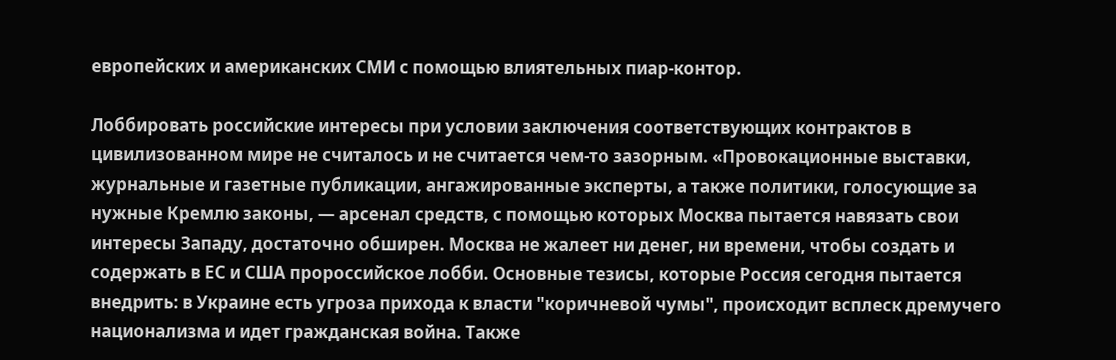европейских и американских СМИ с помощью влиятельных пиар-контор.

Лоббировать российские интересы при условии заключения соответствующих контрактов в цивилизованном мире не считалось и не считается чем-то зазорным. «Провокационные выставки, журнальные и газетные публикации, ангажированные эксперты, а также политики, голосующие за нужные Кремлю законы, — арсенал средств, с помощью которых Москва пытается навязать свои интересы Западу, достаточно обширен. Москва не жалеет ни денег, ни времени, чтобы создать и содержать в ЕС и США пророссийское лобби. Основные тезисы, которые Россия сегодня пытается внедрить: в Украине есть угроза прихода к власти "коричневой чумы", происходит всплеск дремучего национализма и идет гражданская война. Также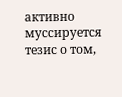активно муссируется тезис о том,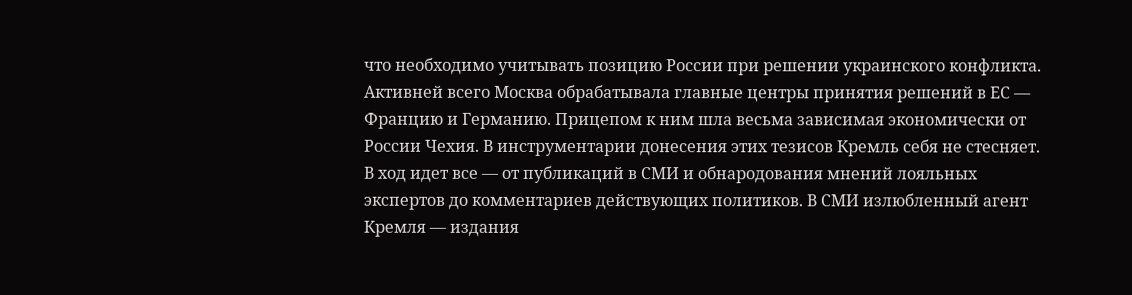что необходимо учитывать позицию России при решении украинского конфликта. Активней всего Москва обрабатывала главные центры принятия решений в ЕС — Францию и Германию. Прицепом к ним шла весьма зависимая экономически от России Чехия. В инструментарии донесения этих тезисов Кремль себя не стесняет. В ход идет все — от публикаций в СМИ и обнародования мнений лояльных экспертов до комментариев действующих политиков. В СМИ излюбленный агент Кремля — издания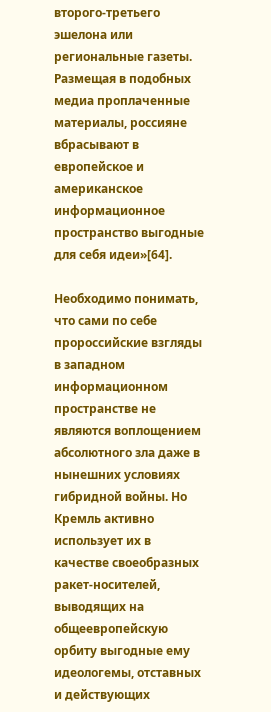второго-третьего эшелона или региональные газеты. Размещая в подобных медиа проплаченные материалы, россияне вбрасывают в европейское и американское информационное пространство выгодные для себя идеи»[64].

Необходимо понимать, что сами по себе пророссийские взгляды в западном информационном пространстве не являются воплощением абсолютного зла даже в нынешних условиях гибридной войны. Но Кремль активно использует их в качестве своеобразных ракет-носителей, выводящих на общеевропейскую орбиту выгодные ему идеологемы, отставных и действующих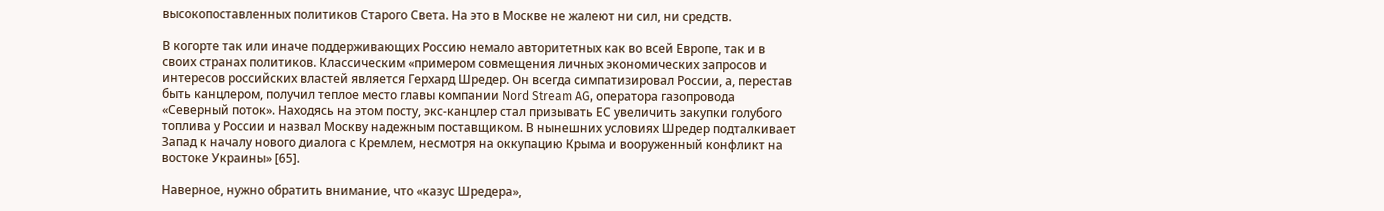высокопоставленных политиков Старого Света. На это в Москве не жалеют ни сил, ни средств.

В когорте так или иначе поддерживающих Россию немало авторитетных как во всей Европе, так и в своих странах политиков. Классическим «примером совмещения личных экономических запросов и интересов российских властей является Герхард Шредер. Он всегда симпатизировал России, а, перестав быть канцлером, получил теплое место главы компании Nord Stream AG, оператора газопровода «Северный поток». Находясь на этом посту, экс-канцлер стал призывать ЕС увеличить закупки голубого топлива у России и назвал Москву надежным поставщиком. В нынешних условиях Шредер подталкивает Запад к началу нового диалога с Кремлем, несмотря на оккупацию Крыма и вооруженный конфликт на востоке Украины» [65].

Наверное, нужно обратить внимание, что «казус Шредера»,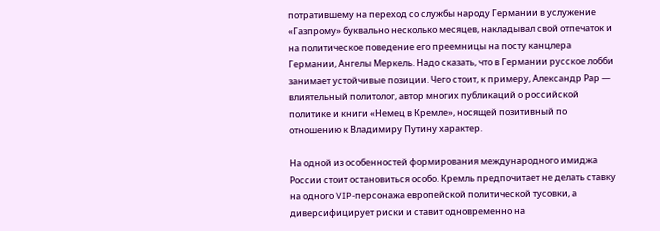потратившему на переход со службы народу Германии в услужение «Газпрому» буквально несколько месяцев, накладывал свой отпечаток и на политическое поведение его преемницы на посту канцлера Германии, Ангелы Меркель. Надо сказать, что в Германии русское лобби занимает устойчивые позиции. Чего стоит, к примеру, Александр Рар — влиятельный политолог, автор многих публикаций о российской политике и книги «Немец в Кремле», носящей позитивный по отношению к Владимиру Путину характер.

На одной из особенностей формирования международного имиджа России стоит остановиться особо. Кремль предпочитает не делать ставку на одного VIP-персонажа европейской политической тусовки, а диверсифицирует риски и ставит одновременно на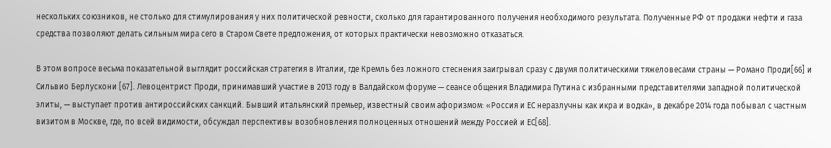нескольких союзников, не столько для стимулирования у них политической ревности, сколько для гарантированного получения необходимого результата. Полученные РФ от продажи нефти и газа средства позволяют делать сильным мира сего в Старом Свете предложения, от которых практически невозможно отказаться.

В этом вопросе весьма показательной выглядит российская стратегия в Италии, где Кремль без ложного стеснения заигрывал сразу с двумя политическими тяжеловесами страны — Романо Проди[66] и Сильвио Берлускони [67]. Левоцентрист Проди, принимавший участие в 2013 году в Валдайском форуме — сеансе общения Владимира Путина с избранными представителями западной политической элиты, — выступает против антироссийских санкций. Бывший итальянский премьер, известный своим афоризмом: «Россия и ЕС неразлучны как икра и водка», в декабре 2014 года побывал с частным визитом в Москве, где, по всей видимости, обсуждал перспективы возобновления полноценных отношений между Россией и ЕС[68].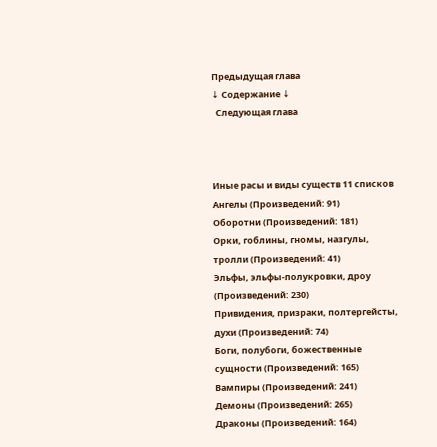Предыдущая глава
↓ Содержание ↓
  Следующая глава



Иные расы и виды существ 11 списков
Ангелы (Произведений: 91)
Оборотни (Произведений: 181)
Орки, гоблины, гномы, назгулы, тролли (Произведений: 41)
Эльфы, эльфы-полукровки, дроу (Произведений: 230)
Привидения, призраки, полтергейсты, духи (Произведений: 74)
Боги, полубоги, божественные сущности (Произведений: 165)
Вампиры (Произведений: 241)
Демоны (Произведений: 265)
Драконы (Произведений: 164)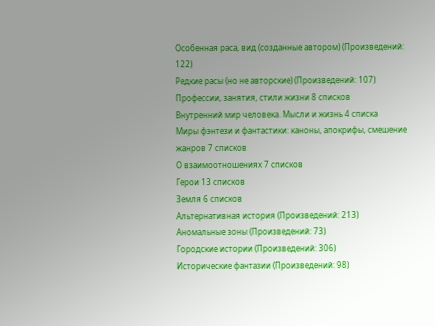Особенная раса, вид (созданные автором) (Произведений: 122)
Редкие расы (но не авторские) (Произведений: 107)
Профессии, занятия, стили жизни 8 списков
Внутренний мир человека. Мысли и жизнь 4 списка
Миры фэнтези и фантастики: каноны, апокрифы, смешение жанров 7 списков
О взаимоотношениях 7 списков
Герои 13 списков
Земля 6 списков
Альтернативная история (Произведений: 213)
Аномальные зоны (Произведений: 73)
Городские истории (Произведений: 306)
Исторические фантазии (Произведений: 98)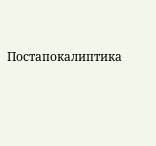Постапокалиптика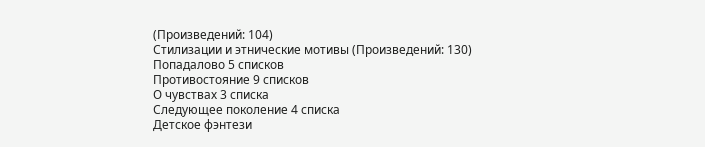(Произведений: 104)
Стилизации и этнические мотивы (Произведений: 130)
Попадалово 5 списков
Противостояние 9 списков
О чувствах 3 списка
Следующее поколение 4 списка
Детское фэнтези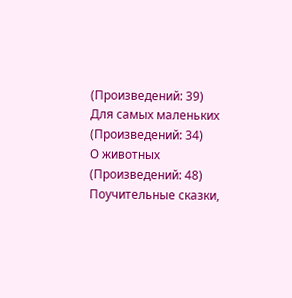(Произведений: 39)
Для самых маленьких (Произведений: 34)
О животных (Произведений: 48)
Поучительные сказки,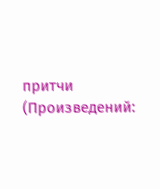притчи (Произведений: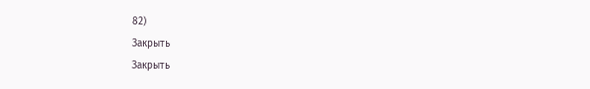82)
Закрыть
Закрыть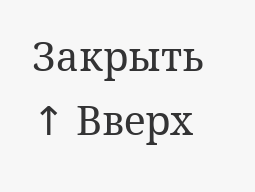Закрыть
↑ Вверх